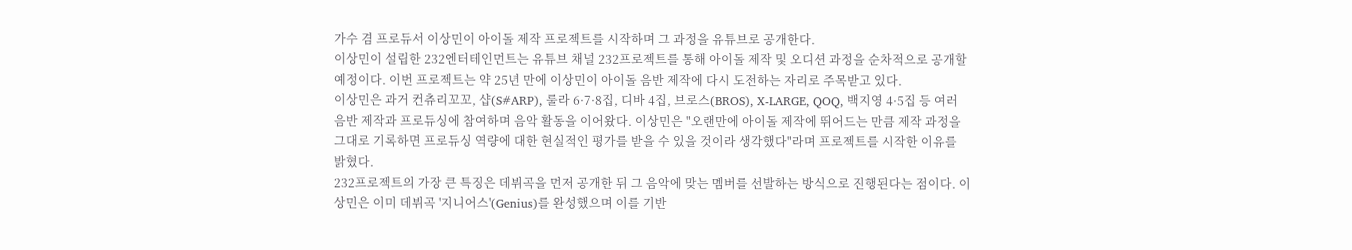가수 겸 프로듀서 이상민이 아이돌 제작 프로젝트를 시작하며 그 과정을 유튜브로 공개한다.
이상민이 설립한 232엔터테인먼트는 유튜브 채널 232프로젝트를 통해 아이돌 제작 및 오디션 과정을 순차적으로 공개할 예정이다. 이번 프로젝트는 약 25년 만에 이상민이 아이돌 음반 제작에 다시 도전하는 자리로 주목받고 있다.
이상민은 과거 컨츄리꼬꼬, 샵(S#ARP), 룰라 6·7·8집, 디바 4집, 브로스(BROS), X-LARGE, QOQ, 백지영 4·5집 등 여러 음반 제작과 프로듀싱에 참여하며 음악 활동을 이어왔다. 이상민은 "오랜만에 아이돌 제작에 뛰어드는 만큼 제작 과정을 그대로 기록하면 프로듀싱 역량에 대한 현실적인 평가를 받을 수 있을 것이라 생각했다"라며 프로젝트를 시작한 이유를 밝혔다.
232프로젝트의 가장 큰 특징은 데뷔곡을 먼저 공개한 뒤 그 음악에 맞는 멤버를 선발하는 방식으로 진행된다는 점이다. 이상민은 이미 데뷔곡 '지니어스'(Genius)를 완성했으며 이를 기반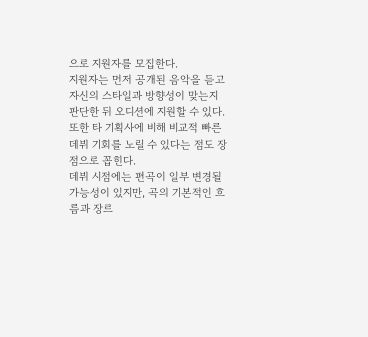으로 지원자를 모집한다.
지원자는 먼저 공개된 음악을 듣고 자신의 스타일과 방향성이 맞는지 판단한 뒤 오디션에 지원할 수 있다. 또한 타 기획사에 비해 비교적 빠른 데뷔 기회를 노릴 수 있다는 점도 장점으로 꼽힌다.
데뷔 시점에는 편곡이 일부 변경될 가능성이 있지만, 곡의 기본적인 흐름과 장르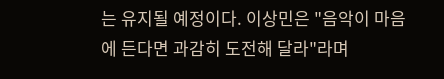는 유지될 예정이다. 이상민은 "음악이 마음에 든다면 과감히 도전해 달라"라며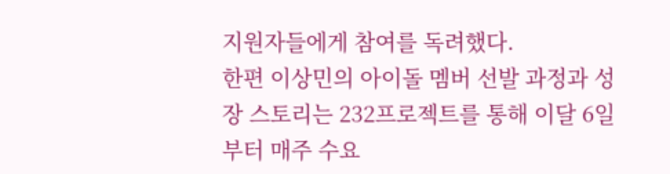지원자들에게 참여를 독려했다.
한편 이상민의 아이돌 멤버 선발 과정과 성장 스토리는 232프로젝트를 통해 이달 6일부터 매주 수요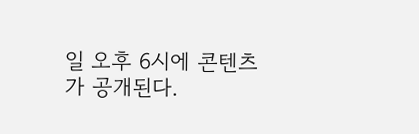일 오후 6시에 콘텐츠가 공개된다.